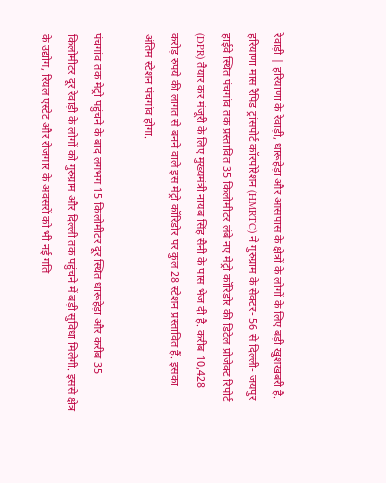रेवाड़ी | हरियाणा के रेवाड़ी, धारूहेड़ा और आसपास के क्षेत्रों के लोगों के लिए बड़ी खुशखबरी है. हरियाणा मास रैपिड ट्रांसपोर्ट कॉरपोरेशन (HMRTC) ने गुरुग्राम के सेक्टर- 56 से दिल्ली- जयपुर हाईवे स्थित पंचगांव तक प्रस्तावित 35 किलोमीटर लंबे नए मेट्रो कॉरिडोर की डिटेल प्रोजेक्ट रिपोर्ट (DPR) तैयार कर मंजूरी के लिए मुख्यमंत्री नायब सिंह सैनी के पास भेज दी है. करीब 10,428 करोड़ रुपये की लागत से बनने वाले इस मेट्रो कॉरिडोर पर कुल 28 स्टेशन प्रस्तावित हैं. इसका अंतिम स्टेशन पंचगांव होगा.

पंचगांव तक मेट्रो पहुंचने के बाद लगभग 15 किलोमीटर दूर स्थित धारूहेड़ा और करीब 35 किलोमीटर दूर रेवाड़ी के लोगों को गुरुग्राम और दिल्ली तक पहुंचने में बड़ी सुविधा मिलेगी. इससे क्षेत्र के उद्योग, रियल एस्टेट और रोजगार के अवसरों को भी नई गति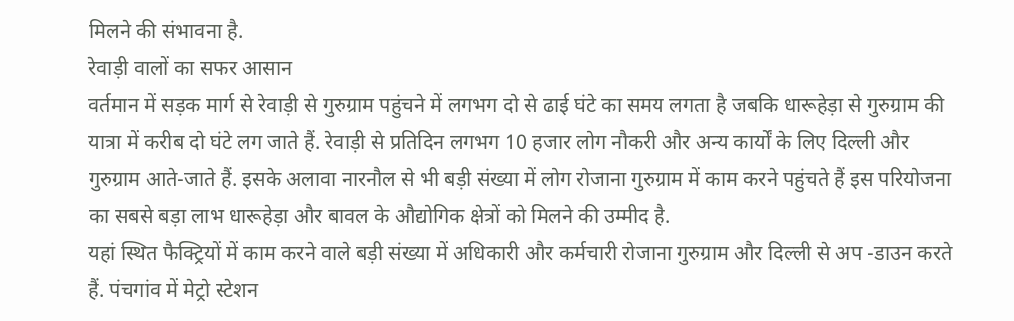मिलने की संभावना है.
रेवाड़ी वालों का सफर आसान
वर्तमान में सड़क मार्ग से रेवाड़ी से गुरुग्राम पहुंचने में लगभग दो से ढाई घंटे का समय लगता है जबकि धारूहेड़ा से गुरुग्राम की यात्रा में करीब दो घंटे लग जाते हैं. रेवाड़ी से प्रतिदिन लगभग 10 हजार लोग नौकरी और अन्य कार्यों के लिए दिल्ली और गुरुग्राम आते-जाते हैं. इसके अलावा नारनौल से भी बड़ी संख्या में लोग रोजाना गुरुग्राम में काम करने पहुंचते हैं इस परियोजना का सबसे बड़ा लाभ धारूहेड़ा और बावल के औद्योगिक क्षेत्रों को मिलने की उम्मीद है.
यहां स्थित फैक्ट्रियों में काम करने वाले बड़ी संख्या में अधिकारी और कर्मचारी रोजाना गुरुग्राम और दिल्ली से अप -डाउन करते हैं. पंचगांव में मेट्रो स्टेशन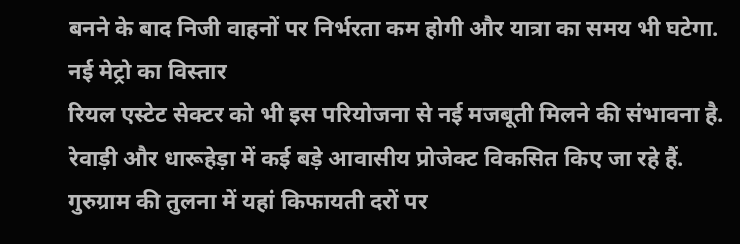बनने के बाद निजी वाहनों पर निर्भरता कम होगी और यात्रा का समय भी घटेगा.
नई मेट्रो का विस्तार
रियल एस्टेट सेक्टर को भी इस परियोजना से नई मजबूती मिलने की संभावना है. रेवाड़ी और धारूहेड़ा में कई बड़े आवासीय प्रोजेक्ट विकसित किए जा रहे हैं. गुरुग्राम की तुलना में यहां किफायती दरों पर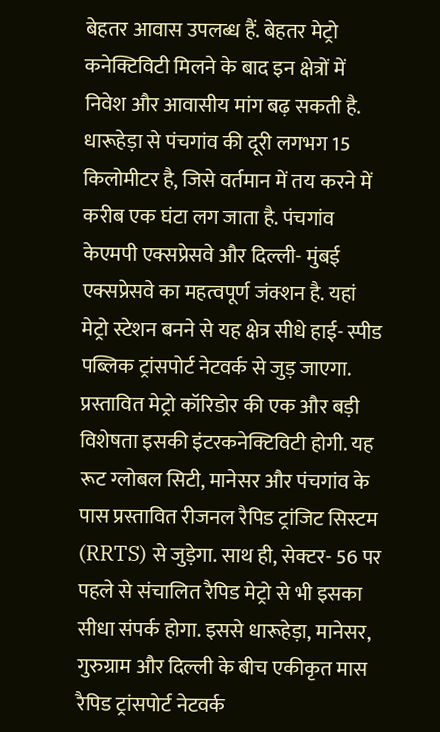बेहतर आवास उपलब्ध हैं. बेहतर मेट्रो कनेक्टिविटी मिलने के बाद इन क्षेत्रों में निवेश और आवासीय मांग बढ़ सकती है. धारूहेड़ा से पंचगांव की दूरी लगभग 15 किलोमीटर है, जिसे वर्तमान में तय करने में करीब एक घंटा लग जाता है. पंचगांव केएमपी एक्सप्रेसवे और दिल्ली- मुंबई एक्सप्रेसवे का महत्वपूर्ण जंक्शन है. यहां मेट्रो स्टेशन बनने से यह क्षेत्र सीधे हाई- स्पीड पब्लिक ट्रांसपोर्ट नेटवर्क से जुड़ जाएगा.
प्रस्तावित मेट्रो कॉरिडोर की एक और बड़ी विशेषता इसकी इंटरकनेक्टिविटी होगी. यह रूट ग्लोबल सिटी, मानेसर और पंचगांव के पास प्रस्तावित रीजनल रैपिड ट्रांजिट सिस्टम (RRTS) से जुड़ेगा. साथ ही, सेक्टर- 56 पर पहले से संचालित रैपिड मेट्रो से भी इसका सीधा संपर्क होगा. इससे धारूहेड़ा, मानेसर, गुरुग्राम और दिल्ली के बीच एकीकृत मास रैपिड ट्रांसपोर्ट नेटवर्क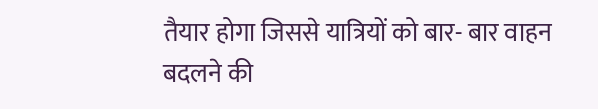तैयार होगा जिससे यात्रियों को बार- बार वाहन बदलने की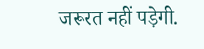जरूरत नहीं पड़ेगी.